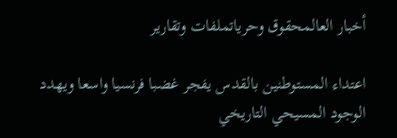أخبار العالمحقوق وحرياتملفات وتقارير

اعتداء المستوطنين بالقدس يفجر غضبا فرنسيا واسعا ويهدد الوجود المسيحي التاريخي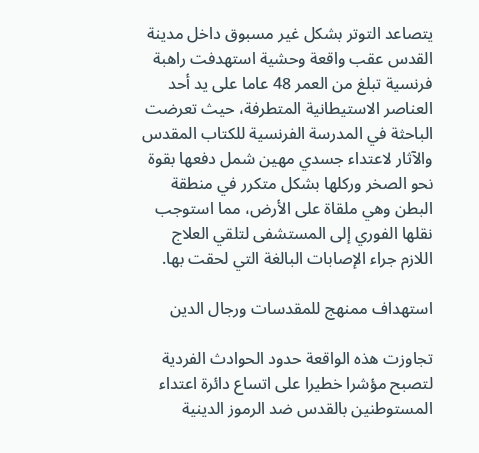يتصاعد التوتر بشكل غير مسبوق داخل مدينة القدس عقب واقعة وحشية استهدفت راهبة فرنسية تبلغ من العمر 48 عاما على يد أحد العناصر الاستيطانية المتطرفة، حيث تعرضت الباحثة في المدرسة الفرنسية للكتاب المقدس والآثار لاعتداء جسدي مهين شمل دفعها بقوة نحو الصخر وركلها بشكل متكرر في منطقة البطن وهي ملقاة على الأرض، مما استوجب نقلها الفوري إلى المستشفى لتلقي العلاج اللازم جراء الإصابات البالغة التي لحقت بها.

استهداف ممنهج للمقدسات ورجال الدين

تجاوزت هذه الواقعة حدود الحوادث الفردية لتصبح مؤشرا خطيرا على اتساع دائرة اعتداء المستوطنين بالقدس ضد الرموز الدينية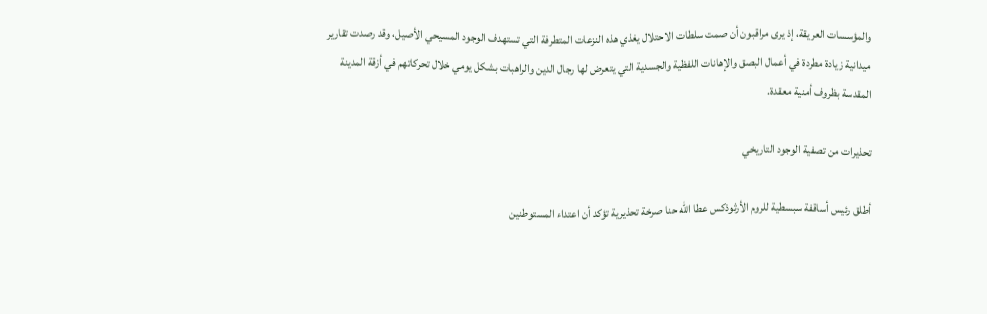والمؤسسات العريقة، إذ يرى مراقبون أن صمت سلطات الاحتلال يغذي هذه النزعات المتطرفة التي تستهدف الوجود المسيحي الأصيل، وقد رصدت تقارير ميدانية زيادة مطردة في أعمال البصق والإهانات اللفظية والجسدية التي يتعرض لها رجال الدين والراهبات بشكل يومي خلال تحركاتهم في أزقة المدينة المقدسة بظروف أمنية معقدة.

تحذيرات من تصفية الوجود التاريخي

أطلق رئيس أساقفة سبسطية للروم الأرثوذكس عطا الله حنا صرخة تحذيرية تؤكد أن اعتداء المستوطنين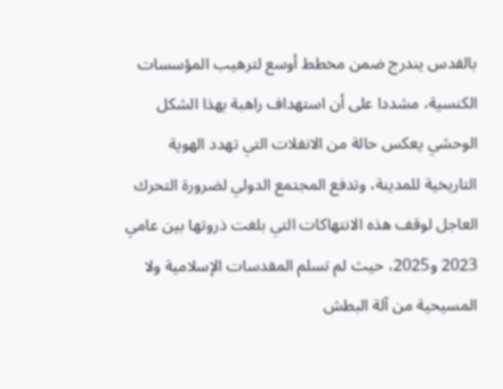بالقدس يندرج ضمن مخطط أوسع لترهيب المؤسسات الكنسية، مشددا على أن استهداف راهبة بهذا الشكل الوحشي يعكس حالة من الانفلات التي تهدد الهوية التاريخية للمدينة، وتدفع المجتمع الدولي لضرورة التحرك العاجل لوقف هذه الانتهاكات التي بلغت ذروتها بين عامي 2023 و2025، حيث لم تسلم المقدسات الإسلامية ولا المسيحية من آلة البطش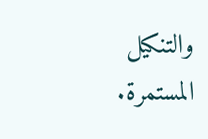والتنكيل المستمرة.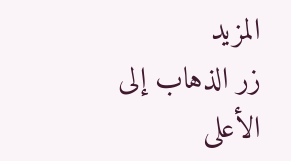المزيد
زر الذهاب إلى الأعلى